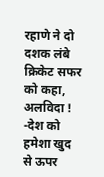रहाणे ने दो दशक लंबे क्रिकेट सफर को कहा, अलविदा !
-देश को हमेशा खुद से ऊपर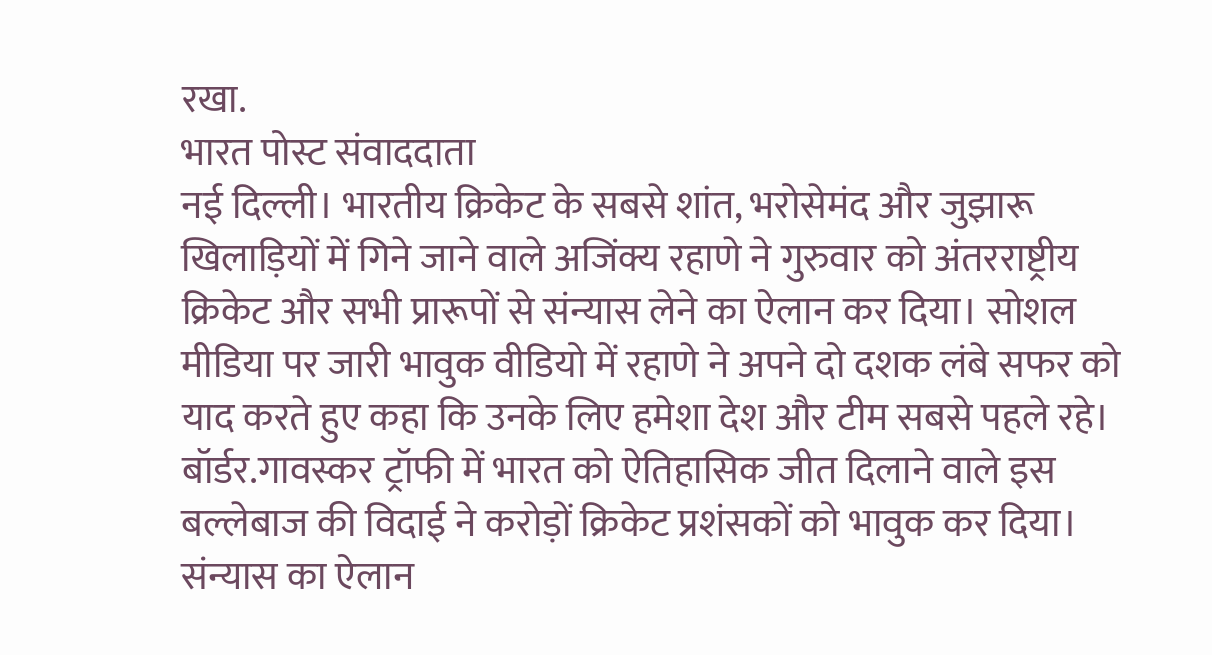रखा.
भारत पोस्ट संवाददाता
नई दिल्ली। भारतीय क्रिकेट के सबसे शांत, भरोसेमंद और जुझारू खिलाड़ियों में गिने जाने वाले अजिंक्य रहाणे ने गुरुवार को अंतरराष्ट्रीय क्रिकेट और सभी प्रारूपों से संन्यास लेने का ऐलान कर दिया। सोशल मीडिया पर जारी भावुक वीडियो में रहाणे ने अपने दो दशक लंबे सफर को याद करते हुए कहा कि उनके लिए हमेशा देश और टीम सबसे पहले रहे। बॉर्डर.गावस्कर ट्रॉफी में भारत को ऐतिहासिक जीत दिलाने वाले इस बल्लेबाज की विदाई ने करोड़ों क्रिकेट प्रशंसकों को भावुक कर दिया।
संन्यास का ऐलान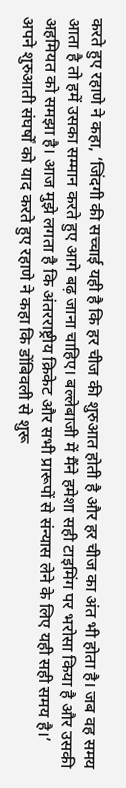करते हुए रहाणे ने कहा, ‘जिंदगी की सच्चाई यही है कि हर चीज की शुरुआत होती है और हर चीज का अंत भी होता है। जब वह समय आता है तो हमें उसका सम्मान करते हुए आगे बढ़ जाना चाहिए। बल्लेबाजी में मैंने हमेशा सही टाइमिंग पर भरोसा किया है और उसकी अहमियत को समझा है। आज मुझे लगता है कि अंतरराष्ट्रीय क्रिकेट और सभी प्रारूपों से संन्यास लेने के लिए यही सही समय है।’
अपने शुरुआती संघर्षों को याद करते हुए रहाणे ने कहा कि डोंबिवली से शुरू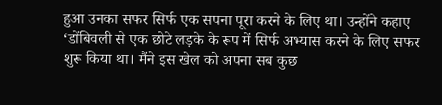हुआ उनका सफर सिर्फ एक सपना पूरा करने के लिए था। उन्होंने कहाए ‘डोंबिवली से एक छोटे लड़के के रूप में सिर्फ अभ्यास करने के लिए सफर शुरू किया था। मैंने इस खेल को अपना सब कुछ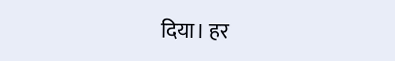दिया। हर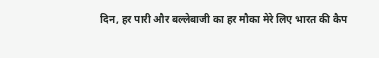दिन, हर पारी और बल्लेबाजी का हर मौका मेरे लिए भारत की कैप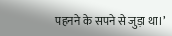पहनने के सपने से जुड़ा था।’